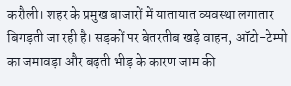करौली। शहर के प्रमुख बाजारों में यातायात व्यवस्था लगातार बिगड़ती जा रही है। सड़कों पर बेतरतीब खड़े वाहन, ऑटो-टेम्पो का जमावड़ा और बढ़ती भीड़ के कारण जाम की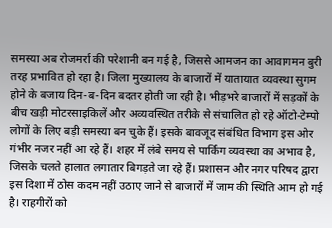समस्या अब रोजमर्रा की परेशानी बन गई है, जिससे आमजन का आवागमन बुरी तरह प्रभावित हो रहा है। जिला मुख्यालय के बाजारों में यातायात व्यवस्था सुगम होने के बजाय दिन-ब-दिन बदतर होती जा रही है। भीड़भरे बाजारों में सड़कों के बीच खड़ी मोटरसाइकिलें और अव्यवस्थित तरीके से संचालित हो रहे ऑटो-टेम्पो लोगों के लिए बड़ी समस्या बन चुके हैं। इसके बावजूद संबंधित विभाग इस ओर गंभीर नजर नहीं आ रहे हैं। शहर में लंबे समय से पार्किंग व्यवस्था का अभाव है, जिसके चलते हालात लगातार बिगड़ते जा रहे हैं। प्रशासन और नगर परिषद द्वारा इस दिशा में ठोस कदम नहीं उठाए जाने से बाजारों में जाम की स्थिति आम हो गई है। राहगीरों को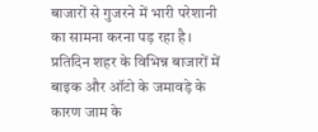बाजारों से गुजरने में भारी परेशानी का सामना करना पड़ रहा है। प्रतिदिन शहर के विभिन्न बाजारों में बाइक और ऑटो के जमावड़े के कारण जाम के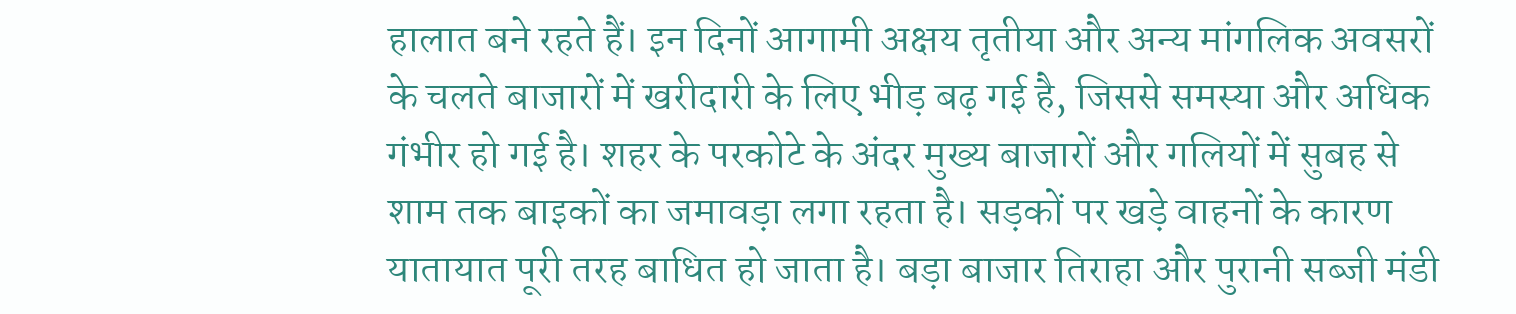हालात बने रहते हैं। इन दिनों आगामी अक्षय तृतीया और अन्य मांगलिक अवसरों के चलते बाजारों में खरीदारी के लिए भीड़ बढ़ गई है, जिससे समस्या और अधिक गंभीर हो गई है। शहर के परकोटे के अंदर मुख्य बाजारों और गलियों में सुबह से शाम तक बाइकों का जमावड़ा लगा रहता है। सड़कों पर खड़े वाहनों के कारण यातायात पूरी तरह बाधित हो जाता है। बड़ा बाजार तिराहा और पुरानी सब्जी मंडी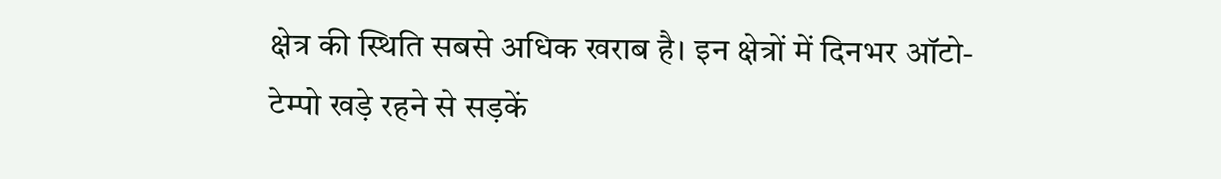क्षेत्र की स्थिति सबसे अधिक खराब है। इन क्षेत्रों में दिनभर ऑटो-टेम्पो खड़े रहने से सड़कें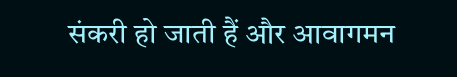संकरी हो जाती हैं और आवागमन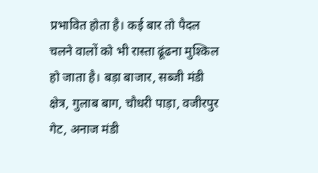प्रभावित होता है। कई बार तो पैदल चलने वालों को भी रास्ता ढूंढना मुश्किल हो जाता है। बड़ा बाजार, सब्जी मंडी क्षेत्र, गुलाब बाग, चौधरी पाड़ा, वजीरपुर गेट, अनाज मंडी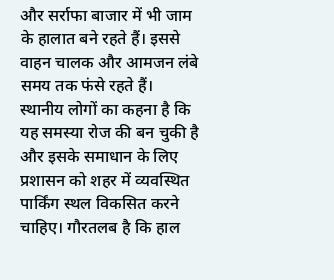और सर्राफा बाजार में भी जाम के हालात बने रहते हैं। इससे वाहन चालक और आमजन लंबे समय तक फंसे रहते हैं। स्थानीय लोगों का कहना है कि यह समस्या रोज की बन चुकी है और इसके समाधान के लिए प्रशासन को शहर में व्यवस्थित पार्किंग स्थल विकसित करने चाहिए। गौरतलब है कि हाल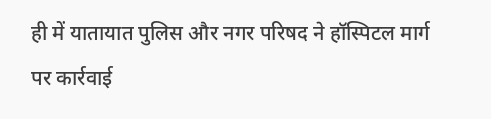ही में यातायात पुलिस और नगर परिषद ने हॉस्पिटल मार्ग पर कार्रवाई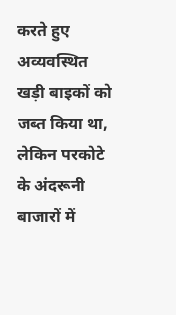करते हुए अव्यवस्थित खड़ी बाइकों को जब्त किया था, लेकिन परकोटे के अंदरूनी बाजारों में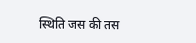स्थिति जस की तस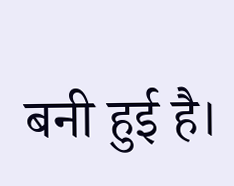बनी हुई है।